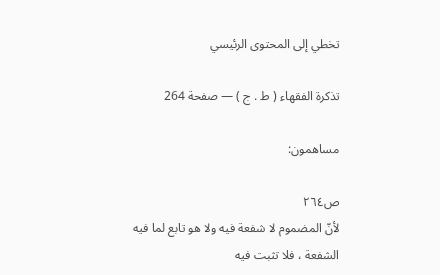تخطي إلى المحتوى الرئيسي

تذكرة الفقهاء ( ط . ج ) — صفحة 264

مساهمون:

ص٢٦٤
لأنّ المضموم لا شفعة فيه ولا هو تابع لما فيه الشفعة ، فلا تثبت فيه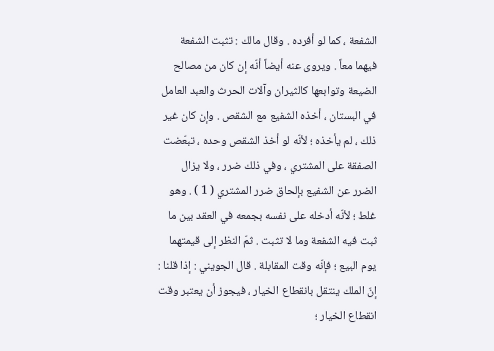الشفعة ، كما لو أفرده . وقال مالك : تثبت الشفعة فيهما معاً . ويروى عنه أيضاً أنّه إن كان من مصالح الضيعة وتوابعها كالثيران وآلات الحرث والعبد العامل في البستان ، أخذه الشفيع مع الشقص . وإن كان غير ذلك ، لم يأخذه ؛ لأنّه لو أخذ الشقص وحده ، تبعّضت الصفقة على المشتري ، وفي ذلك ضرر ، ولا يزال الضرر عن الشفيع بإلحاق ضرر المشتري ( 1 ) . وهو غلط ؛ لأنّه أدخله على نفسه بجمعه في العقد بين ما ثبت فيه الشفعة وما لا تثبت . ثمّ النظر إلى قيمتهما يوم البيع ؛ فإنّه وقت المقابلة . قال الجويني : إذا قلنا : إنّ الملك ينتقل بانقطاع الخيار ، فيجوز أن يعتبر وقت انقطاع الخيار ؛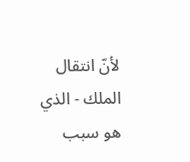لأنّ انتقال الملك - الذي هو سبب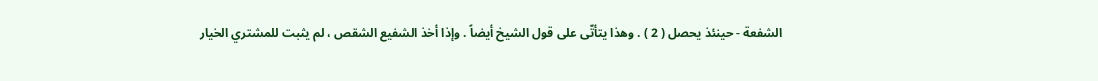الشفعة - حينئذ يحصل ( 2 ) . وهذا يتأتّى على قول الشيخ أيضاً . وإذا أخذ الشفيع الشقص ، لم يثبت للمشتري الخيار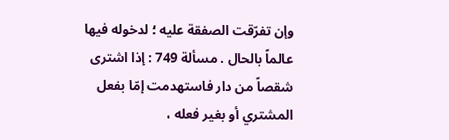وإن تفرّقت الصفقة عليه ؛ لدخوله فيها عالماً بالحال . مسألة 749 : إذا اشترى شقصاً من دار فاستهدمت إمّا بفعل المشتري أو بغير فعله ،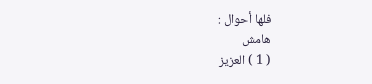فلها أحوال :
هامش
( 1 ) العزيز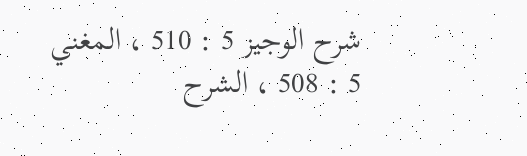شرح الوجيز 5 : 510 ، المغني 5 : 508 ، الشرح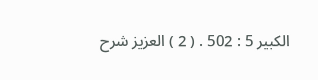الكبير 5 : 502 . ( 2 ) العزيز شرح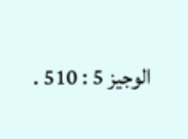الوجيز 5 : 510 .